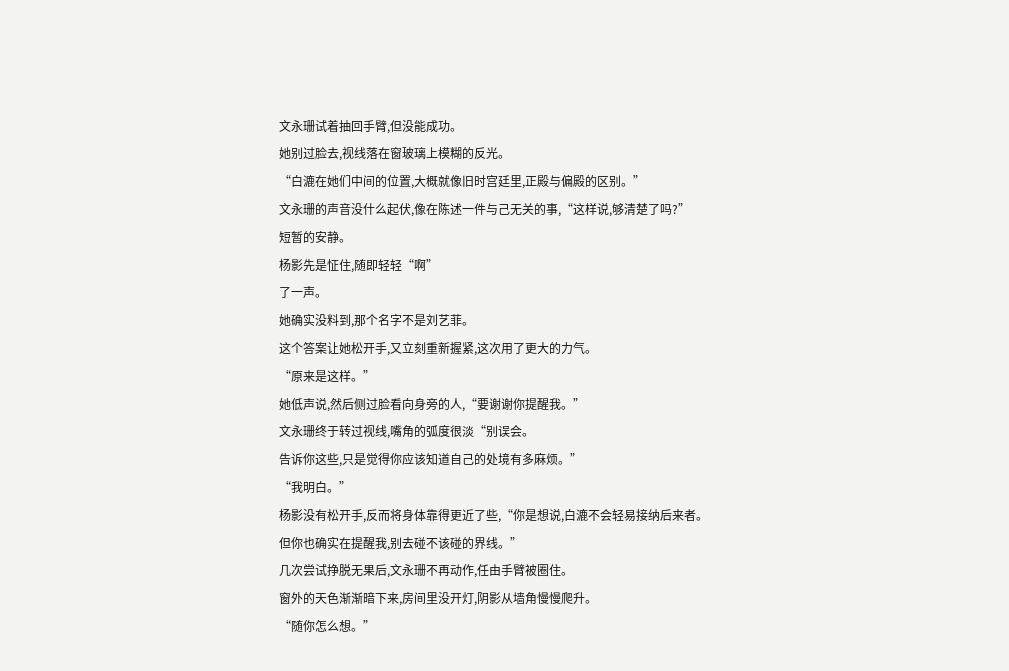文永珊试着抽回手臂,但没能成功。
她别过脸去,视线落在窗玻璃上模糊的反光。
“白漉在她们中间的位置,大概就像旧时宫廷里,正殿与偏殿的区别。”
文永珊的声音没什么起伏,像在陈述一件与己无关的事,“这样说,够清楚了吗?”
短暂的安静。
杨影先是怔住,随即轻轻“啊”
了一声。
她确实没料到,那个名字不是刘艺菲。
这个答案让她松开手,又立刻重新握紧,这次用了更大的力气。
“原来是这样。”
她低声说,然后侧过脸看向身旁的人,“要谢谢你提醒我。”
文永珊终于转过视线,嘴角的弧度很淡“别误会。
告诉你这些,只是觉得你应该知道自己的处境有多麻烦。”
“我明白。”
杨影没有松开手,反而将身体靠得更近了些,“你是想说,白漉不会轻易接纳后来者。
但你也确实在提醒我,别去碰不该碰的界线。”
几次尝试挣脱无果后,文永珊不再动作,任由手臂被圈住。
窗外的天色渐渐暗下来,房间里没开灯,阴影从墙角慢慢爬升。
“随你怎么想。”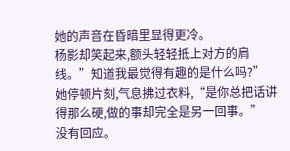她的声音在昏暗里显得更冷。
杨影却笑起来,额头轻轻抵上对方的肩线。”知道我最觉得有趣的是什么吗?”
她停顿片刻,气息拂过衣料,“是你总把话讲得那么硬,做的事却完全是另一回事。”
没有回应。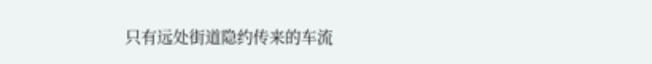只有远处街道隐约传来的车流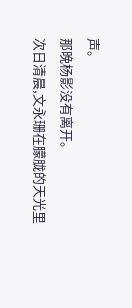声。
那晚杨影没有离开。
次日清晨,文永珊在朦胧的天光里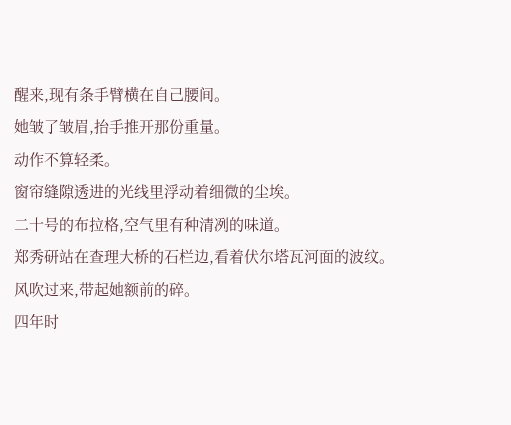醒来,现有条手臂横在自己腰间。
她皱了皱眉,抬手推开那份重量。
动作不算轻柔。
窗帘缝隙透进的光线里浮动着细微的尘埃。
二十号的布拉格,空气里有种清冽的味道。
郑秀研站在查理大桥的石栏边,看着伏尔塔瓦河面的波纹。
风吹过来,带起她额前的碎。
四年时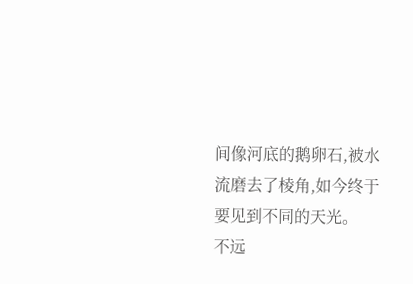间像河底的鹅卵石,被水流磨去了棱角,如今终于要见到不同的天光。
不远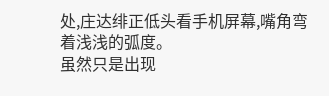处,庄达绯正低头看手机屏幕,嘴角弯着浅浅的弧度。
虽然只是出现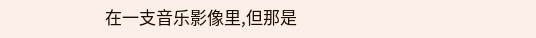在一支音乐影像里,但那是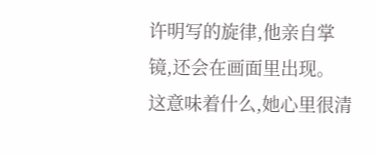许明写的旋律,他亲自掌镜,还会在画面里出现。
这意味着什么,她心里很清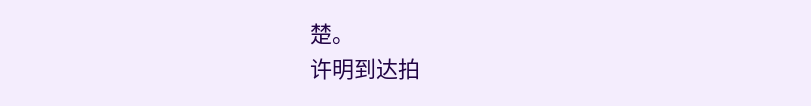楚。
许明到达拍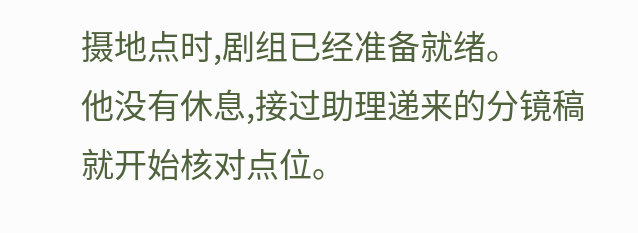摄地点时,剧组已经准备就绪。
他没有休息,接过助理递来的分镜稿就开始核对点位。